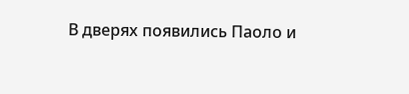В дверях появились Паоло и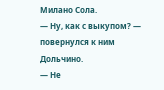Милано Сола.
— Ну, как с выкупом? — повернулся к ним Дольчино.
— Не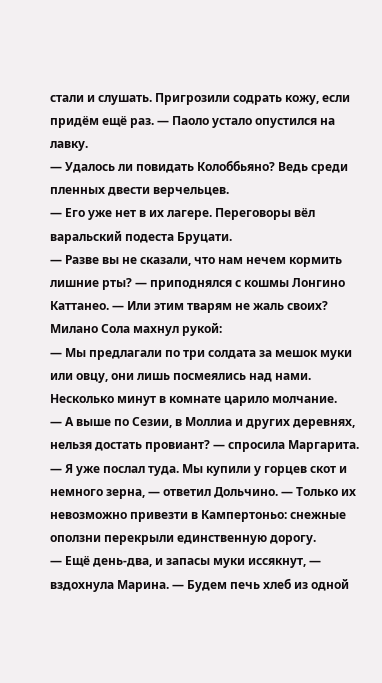стали и слушать. Пригрозили содрать кожу, если придём ещё раз. — Паоло устало опустился на лавку.
— Удалось ли повидать Колоббьяно? Ведь среди пленных двести верчельцев.
— Его уже нет в их лагере. Переговоры вёл варальский подеста Бруцати.
— Разве вы не сказали, что нам нечем кормить лишние рты? — приподнялся с кошмы Лонгино Каттанео. — Или этим тварям не жаль своих?
Милано Сола махнул рукой:
— Мы предлагали по три солдата за мешок муки или овцу, они лишь посмеялись над нами.
Несколько минут в комнате царило молчание.
— А выше по Сезии, в Моллиа и других деревнях, нельзя достать провиант? — спросила Маргарита.
— Я уже послал туда. Мы купили у горцев скот и немного зерна, — ответил Дольчино. — Только их невозможно привезти в Кампертоньо: снежные оползни перекрыли единственную дорогу.
— Ещё день-два, и запасы муки иссякнут, — вздохнула Марина. — Будем печь хлеб из одной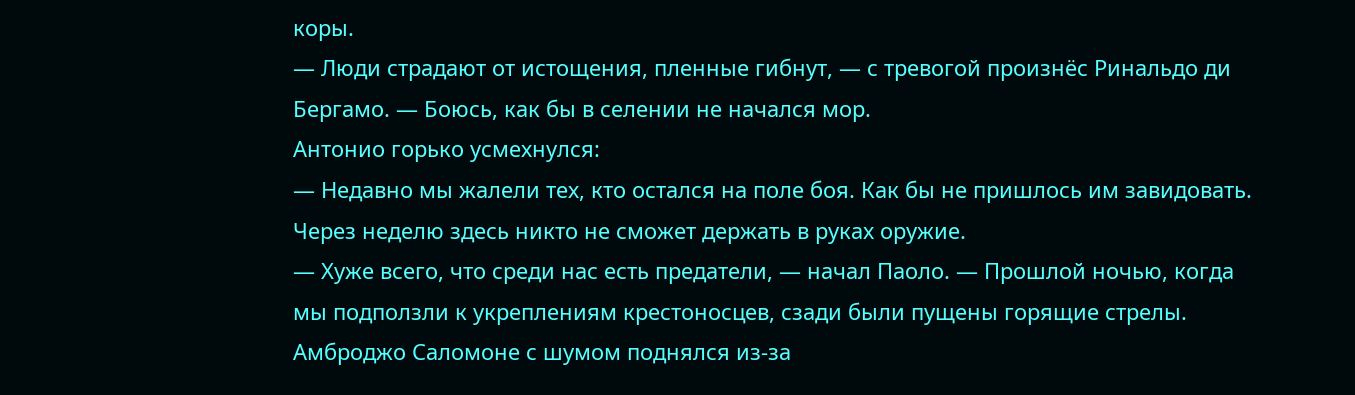коры.
— Люди страдают от истощения, пленные гибнут, — с тревогой произнёс Ринальдо ди Бергамо. — Боюсь, как бы в селении не начался мор.
Антонио горько усмехнулся:
— Недавно мы жалели тех, кто остался на поле боя. Как бы не пришлось им завидовать. Через неделю здесь никто не сможет держать в руках оружие.
— Хуже всего, что среди нас есть предатели, — начал Паоло. — Прошлой ночью, когда мы подползли к укреплениям крестоносцев, сзади были пущены горящие стрелы.
Амброджо Саломоне с шумом поднялся из-за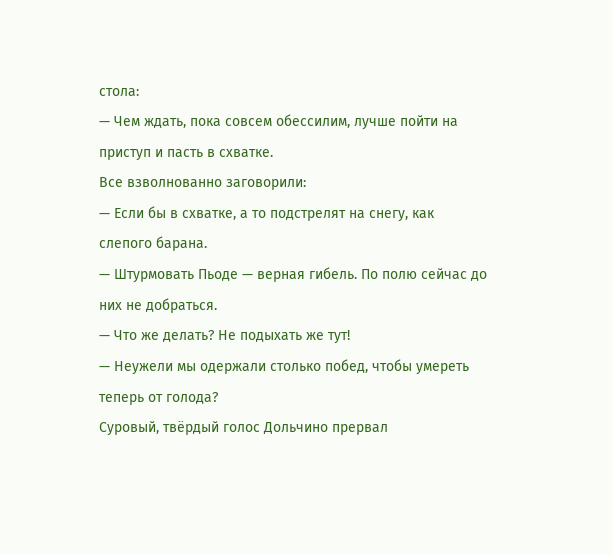стола:
— Чем ждать, пока совсем обессилим, лучше пойти на приступ и пасть в схватке.
Все взволнованно заговорили:
— Если бы в схватке, а то подстрелят на снегу, как слепого барана.
— Штурмовать Пьоде — верная гибель. По полю сейчас до них не добраться.
— Что же делать? Не подыхать же тут!
— Неужели мы одержали столько побед, чтобы умереть теперь от голода?
Суровый, твёрдый голос Дольчино прервал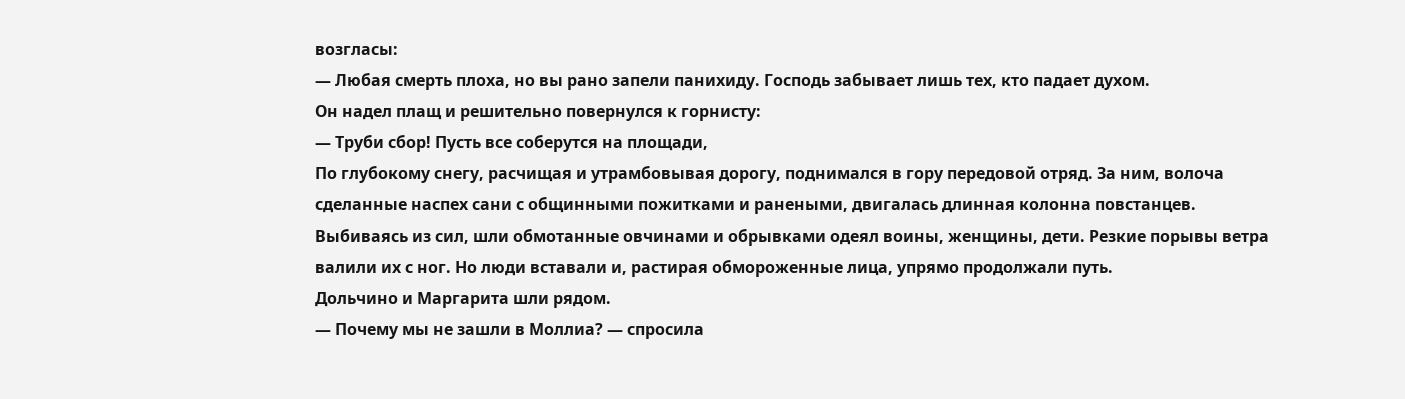возгласы:
— Любая смерть плоха, но вы рано запели панихиду. Господь забывает лишь тех, кто падает духом.
Он надел плащ и решительно повернулся к горнисту:
— Труби сбор! Пусть все соберутся на площади,
По глубокому снегу, расчищая и утрамбовывая дорогу, поднимался в гору передовой отряд. За ним, волоча сделанные наспех сани с общинными пожитками и ранеными, двигалась длинная колонна повстанцев. Выбиваясь из сил, шли обмотанные овчинами и обрывками одеял воины, женщины, дети. Резкие порывы ветра валили их с ног. Но люди вставали и, растирая обмороженные лица, упрямо продолжали путь.
Дольчино и Маргарита шли рядом.
— Почему мы не зашли в Моллиа? — спросила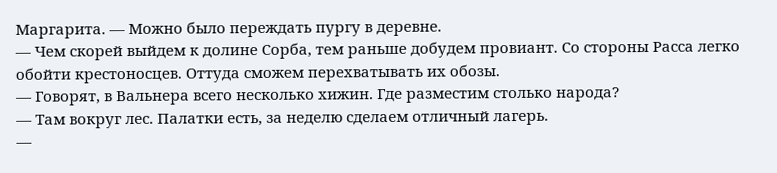Маргарита. — Можно было переждать пургу в деревне.
— Чем скорей выйдем к долине Сорба, тем раньше добудем провиант. Со стороны Расса легко обойти крестоносцев. Оттуда сможем перехватывать их обозы.
— Говорят, в Вальнера всего несколько хижин. Где разместим столько народа?
— Там вокруг лес. Палатки есть, за неделю сделаем отличный лагерь.
—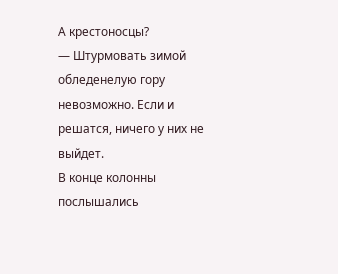А крестоносцы?
— Штурмовать зимой обледенелую гору невозможно. Если и решатся, ничего у них не выйдет.
В конце колонны послышались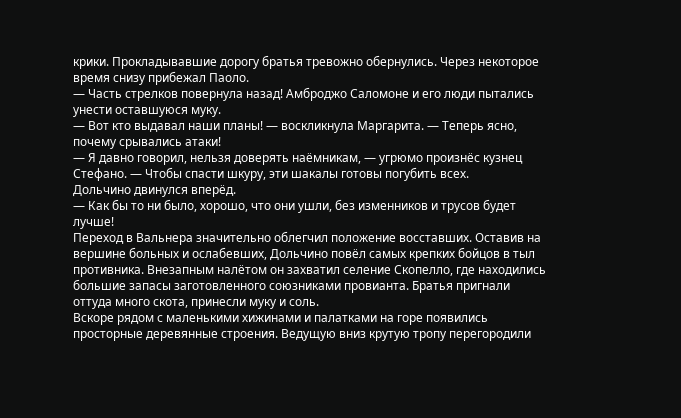крики. Прокладывавшие дорогу братья тревожно обернулись. Через некоторое время снизу прибежал Паоло.
— Часть стрелков повернула назад! Амброджо Саломоне и его люди пытались унести оставшуюся муку.
— Вот кто выдавал наши планы! — воскликнула Маргарита. — Теперь ясно, почему срывались атаки!
— Я давно говорил, нельзя доверять наёмникам, — угрюмо произнёс кузнец Стефано. — Чтобы спасти шкуру, эти шакалы готовы погубить всех.
Дольчино двинулся вперёд.
— Как бы то ни было, хорошо, что они ушли, без изменников и трусов будет лучше!
Переход в Вальнера значительно облегчил положение восставших. Оставив на вершине больных и ослабевших, Дольчино повёл самых крепких бойцов в тыл противника. Внезапным налётом он захватил селение Скопелло, где находились большие запасы заготовленного союзниками провианта. Братья пригнали оттуда много скота, принесли муку и соль.
Вскоре рядом с маленькими хижинами и палатками на горе появились просторные деревянные строения. Ведущую вниз крутую тропу перегородили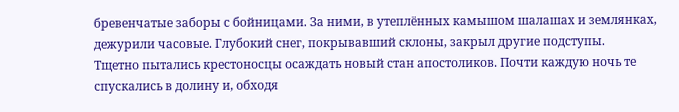бревенчатые заборы с бойницами. За ними, в утеплённых камышом шалашах и землянках, дежурили часовые. Глубокий снег, покрывавший склоны, закрыл другие подступы.
Тщетно пытались крестоносцы осаждать новый стан апостоликов. Почти каждую ночь те спускались в долину и, обходя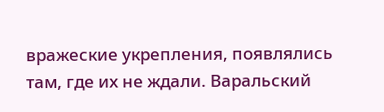вражеские укрепления, появлялись там, где их не ждали. Варальский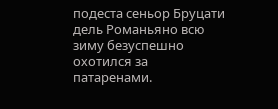подеста сеньор Бруцати дель Романьяно всю зиму безуспешно охотился за патаренами.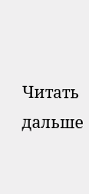Читать дальше